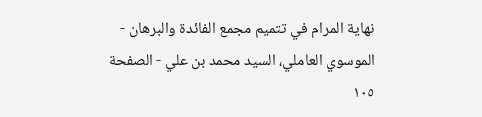نهاية المرام في تتميم مجمع الفائدة والبرهان - الموسوي العاملي، السيد محمد بن علي - الصفحة ١٠٥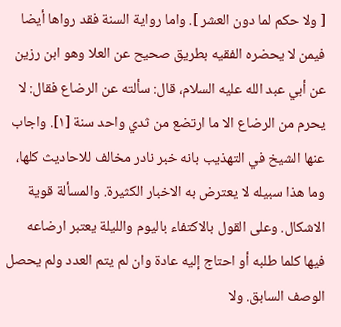[ ولا حكم لما دون العشر ]. واما رواية السنة فقد رواها أيضا فيمن لا يحضره الفقيه بطريق صحيح عن العلا وهو ابن رزين عن أبي عبد الله عليه السلام، قال: سألته عن الرضاع فقال: لا يحرم من الرضاع الا ما ارتضع من ثدي واحد سنة [١]. واجاب عنها الشيخ في التهذيب بانه خبر نادر مخالف للاحاديث كلها، وما هذا سبيله لا يعترض به الاخبار الكثيرة. والمسألة قوية الاشكال. وعلى القول بالاكتفاء باليوم والليلة يعتبر ارضاعه فيها كلما طلبه أو احتاج إليه عادة وان لم يتم العدد ولم يحصل الوصف السابق. ولا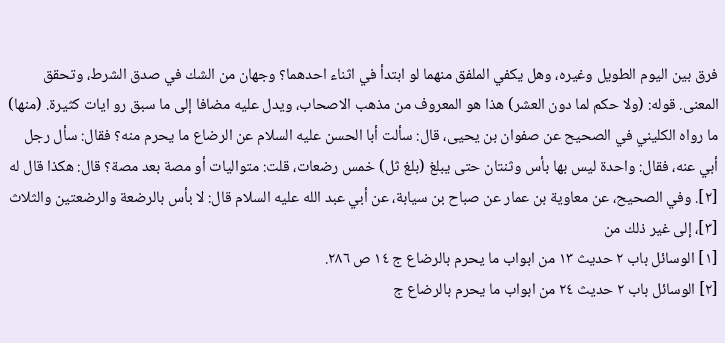فرق بين اليوم الطويل وغيره، وهل يكفي الملفق منهما لو ابتدأ في اثناء احدهما؟ وجهان من الشك في صدق الشرط، وتحقق المعنى. قوله: (ولا حكم لما دون العشر) هذا هو المعروف من مذهب الاصحاب، ويدل عليه مضافا إلى ما سبق رو ايات كثيرة. (منها) ما رواه الكليني في الصحيح عن صفوان بن يحيى، قال: سألت أبا الحسن عليه السلام عن الرضاع ما يحرم منه؟ فقال: سأل رجل أبي عنه، فقال: واحدة ليس بها بأس وثنتان حتى يبلغ (بلغ ثل) خمس رضعات، قلت: متواليات أو مصة بعد مصة؟ قال: هكذا قال له [٢]. وفي الصحيح، عن معاوية بن عمار عن صباح بن سيابة، عن أبي عبد الله عليه السلام قال: لا بأس بالرضعة والرضعتين والثلاث [٣]، إلى غير ذلك من
[١] الوسائل باب ٢ حديث ١٣ من ابواب ما يحرم بالرضاع ج ١٤ ص ٢٨٦.
[٢] الوسائل باب ٢ حديث ٢٤ من ابواب ما يحرم بالرضاع ج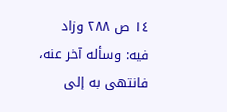١٤ ص ٢٨٨ وزاد فيه: وسأله آخر عنه، فانتهى به إلى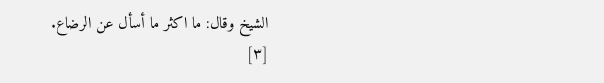الشيخ وقال: ما اكثر ما أسأل عن الرضاع.
[٣]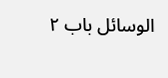الوسائل باب ٢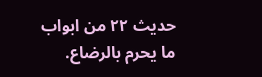حديث ٢٢ من ابواب ما يحرم بالرضاع.